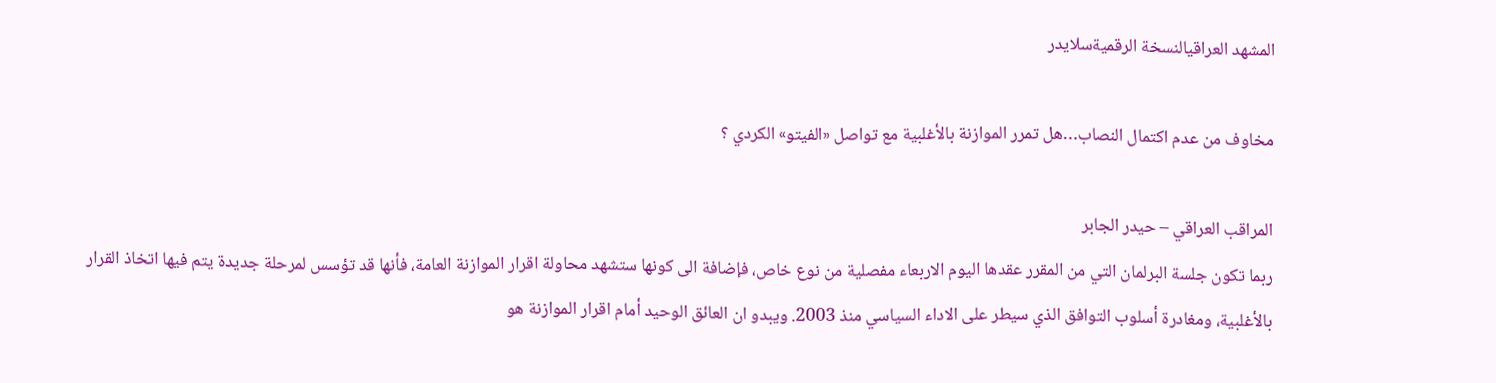المشهد العراقيالنسخة الرقميةسلايدر

مخاوف من عدم اكتمال النصاب…هل تمرر الموازنة بالأغلبية مع تواصل «الفيتو» الكردي ؟

المراقب العراقي – حيدر الجابر
ربما تكون جلسة البرلمان التي من المقرر عقدها اليوم الاربعاء مفصلية من نوع خاص، فإضافة الى كونها ستشهد محاولة اقرار الموازنة العامة، فأنها قد تؤسس لمرحلة جديدة يتم فيها اتخاذ القرار بالأغلبية، ومغادرة أسلوب التوافق الذي سيطر على الاداء السياسي منذ 2003. ويبدو ان العائق الوحيد أمام اقرار الموازنة هو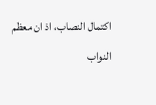اكتمال النصاب، اذ ان معظم النواب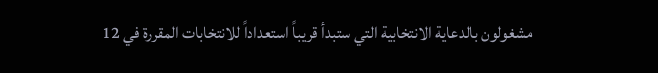مشغولون بالدعاية الانتخابية التي ستبدأ قريباً استعداداً للانتخابات المقررة في 12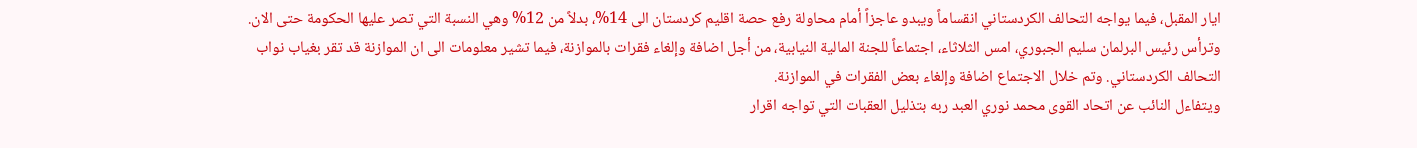ايار المقبل، فيما يواجه التحالف الكردستاني انقساماً ويبدو عاجزاً أمام محاولة رفع حصة اقليم كردستان الى 14%، بدلاً من 12% وهي النسبة التي تصر عليها الحكومة حتى الان.
وترأس رئيس البرلمان سليم الجبوري، امس الثلاثاء، اجتماعاً للجنة المالية النيابية، من أجل اضافة وإلغاء فقرات بالموازنة، فيما تشير معلومات الى ان الموازنة قد تقر بغياب نواب التحالف الكردستاني. وتم خلال الاجتماع اضافة وإلغاء بعض الفقرات في الموازنة.
ويتفاءل النائب عن اتحاد القوى محمد نوري العبد ربه بتذليل العقبات التي تواجه اقرار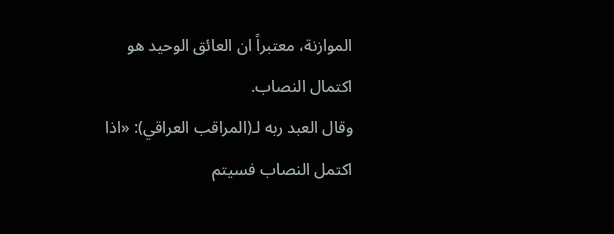الموازنة، معتبراً ان العائق الوحيد هو اكتمال النصاب.
وقال العبد ربه لـ(المراقب العراقي): «اذا اكتمل النصاب فسيتم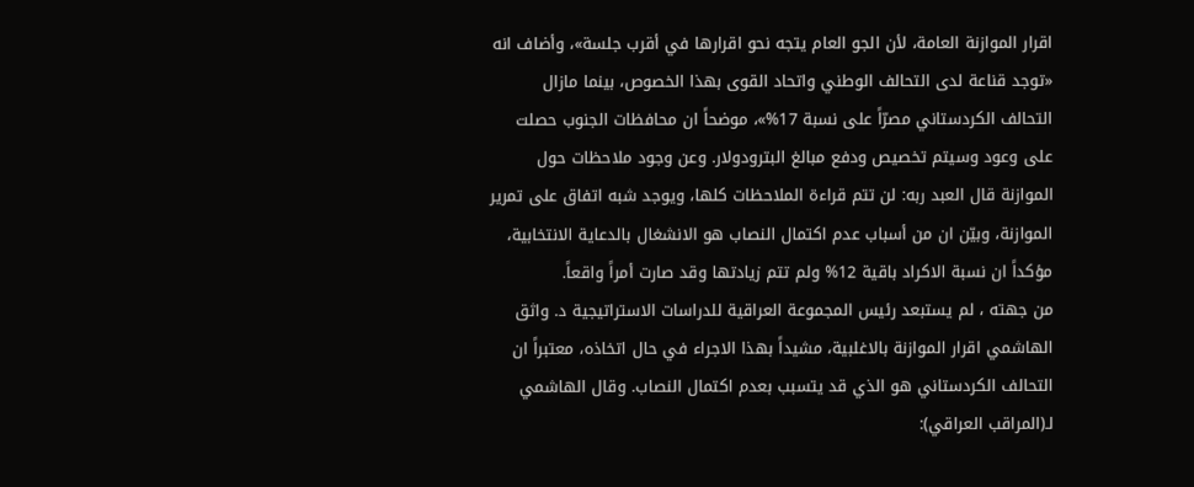اقرار الموازنة العامة، لأن الجو العام يتجه نحو اقرارها في أقرب جلسة»، وأضاف انه «توجد قناعة لدى التحالف الوطني واتحاد القوى بهذا الخصوص، بينما مازال التحالف الكردستاني مصرّاً على نسبة 17%»، موضحاً ان محافظات الجنوب حصلت على وعود وسيتم تخصيص ودفع مبالغ البترودولار. وعن وجود ملاحظات حول الموازنة قال العبد ربه: لن تتم قراءة الملاحظات كلها، ويوجد شبه اتفاق على تمرير الموازنة، وبيّن ان من أسباب عدم اكتمال النصاب هو الانشغال بالدعاية الانتخابية، مؤكداً ان نسبة الاكراد باقية 12% ولم تتم زيادتها وقد صارت أمراً واقعاً.
من جهته ، لم يستبعد رئيس المجموعة العراقية للدراسات الاستراتيجية د. واثق الهاشمي اقرار الموازنة بالاغلبية، مشيداً بهذا الاجراء في حال اتخاذه، معتبراً ان التحالف الكردستاني هو الذي قد يتسبب بعدم اكتمال النصاب. وقال الهاشمي لـ(المراقب العراقي):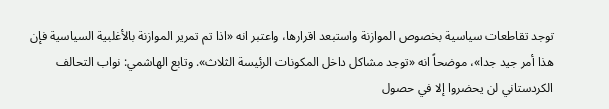توجد تقاطعات سياسية بخصوص الموازنة واستبعد اقرارها، واعتبر انه «اذا تم تمرير الموازنة بالأغلبية السياسية فإن هذا أمر جيد جدا»، موضحاً انه «توجد مشاكل داخل المكونات الرئيسة الثلاث». وتابع الهاشمي: نواب التحالف الكردستاني لن يحضروا إلا في حصول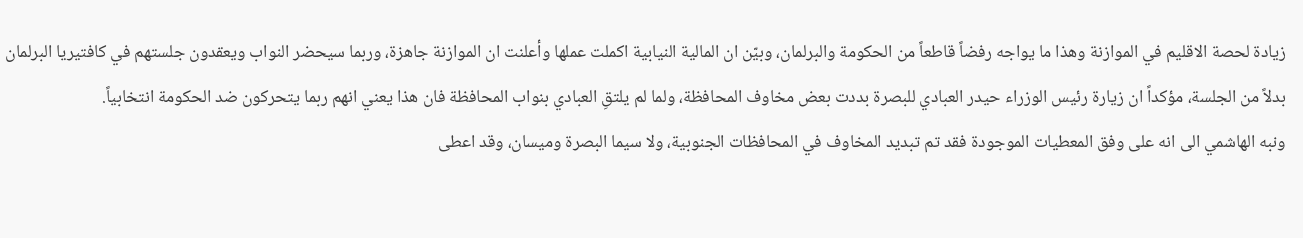زيادة لحصة الاقليم في الموازنة وهذا ما يواجه رفضاً قاطعاً من الحكومة والبرلمان، وبيّن ان المالية النيابية اكملت عملها وأعلنت ان الموازنة جاهزة، وربما سيحضر النواب ويعقدون جلستهم في كافتيريا البرلمان بدلاً من الجلسة، مؤكداً ان زيارة رئيس الوزراء حيدر العبادي للبصرة بددت بعض مخاوف المحافظة، ولما لم يلتقِ العبادي بنواب المحافظة فان هذا يعني انهم ربما يتحركون ضد الحكومة انتخابياً.
ونبه الهاشمي الى انه على وفق المعطيات الموجودة فقد تم تبديد المخاوف في المحافظات الجنوبية، ولا سيما البصرة وميسان، وقد اعطى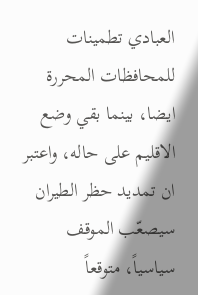العبادي تطمينات للمحافظات المحررة ايضا، بينما بقي وضع الاقليم على حاله، واعتبر ان تمديد حظر الطيران سيصعّب الموقف سياسياً، متوقعاً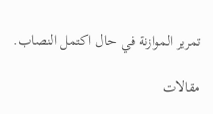تمرير الموازنة في حال اكتمل النصاب.

مقالات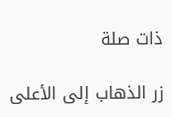ذات صلة

زر الذهاب إلى الأعلى